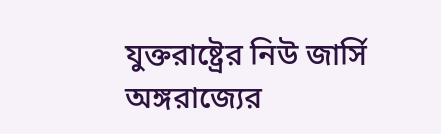যুক্তরাষ্ট্রের নিউ জার্সি অঙ্গরাজ্যের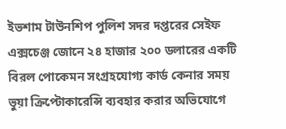ইভশাম টাউনশিপ পুলিশ সদর দপ্তরের সেইফ এক্সচেঞ্জ জোনে ২৪ হাজার ২০০ ডলারের একটি বিরল পোকেমন সংগ্রহযোগ্য কার্ড কেনার সময় ভুয়া ক্রিপ্টোকারেন্সি ব্যবহার করার অভিযোগে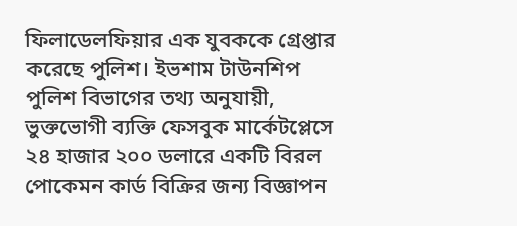ফিলাডেলফিয়ার এক যুবককে গ্রেপ্তার করেছে পুলিশ। ইভশাম টাউনশিপ পুলিশ বিভাগের তথ্য অনুযায়ী, ভুক্তভোগী ব্যক্তি ফেসবুক মার্কেটপ্লেসে ২৪ হাজার ২০০ ডলারে একটি বিরল পোকেমন কার্ড বিক্রির জন্য বিজ্ঞাপন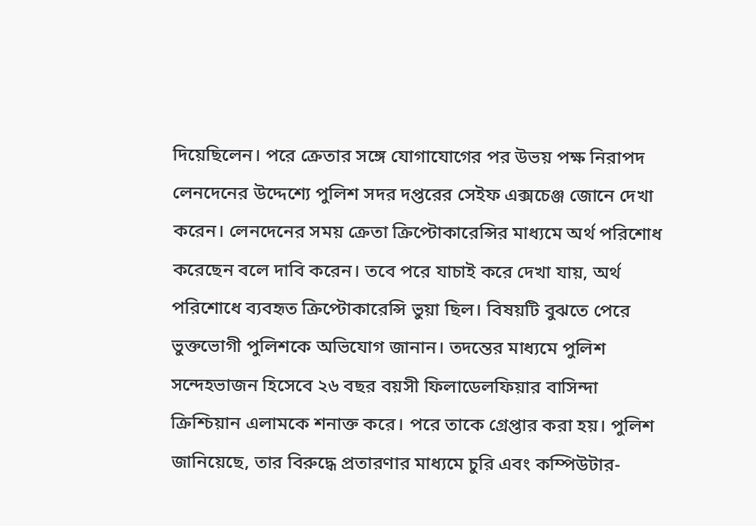দিয়েছিলেন। পরে ক্রেতার সঙ্গে যোগাযোগের পর উভয় পক্ষ নিরাপদ লেনদেনের উদ্দেশ্যে পুলিশ সদর দপ্তরের সেইফ এক্সচেঞ্জ জোনে দেখা করেন। লেনদেনের সময় ক্রেতা ক্রিপ্টোকারেন্সির মাধ্যমে অর্থ পরিশোধ করেছেন বলে দাবি করেন। তবে পরে যাচাই করে দেখা যায়, অর্থ পরিশোধে ব্যবহৃত ক্রিপ্টোকারেন্সি ভুয়া ছিল। বিষয়টি বুঝতে পেরে ভুক্তভোগী পুলিশকে অভিযোগ জানান। তদন্তের মাধ্যমে পুলিশ সন্দেহভাজন হিসেবে ২৬ বছর বয়সী ফিলাডেলফিয়ার বাসিন্দা ক্রিশ্চিয়ান এলামকে শনাক্ত করে। পরে তাকে গ্রেপ্তার করা হয়। পুলিশ জানিয়েছে, তার বিরুদ্ধে প্রতারণার মাধ্যমে চুরি এবং কম্পিউটার-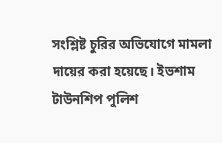সংশ্লিষ্ট চুরির অভিযোগে মামলা দায়ের করা হয়েছে। ইভশাম টাউনশিপ পুলিশ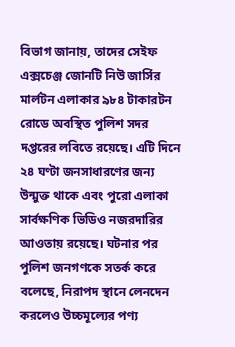বিভাগ জানায়, তাদের সেইফ এক্সচেঞ্জ জোনটি নিউ জার্সির মার্লটন এলাকার ৯৮৪ টাকারটন রোডে অবস্থিত পুলিশ সদর দপ্তরের লবিতে রয়েছে। এটি দিনে ২৪ ঘণ্টা জনসাধারণের জন্য উন্মুক্ত থাকে এবং পুরো এলাকা সার্বক্ষণিক ভিডিও নজরদারির আওতায় রয়েছে। ঘটনার পর পুলিশ জনগণকে সতর্ক করে বলেছে, নিরাপদ স্থানে লেনদেন করলেও উচ্চমূল্যের পণ্য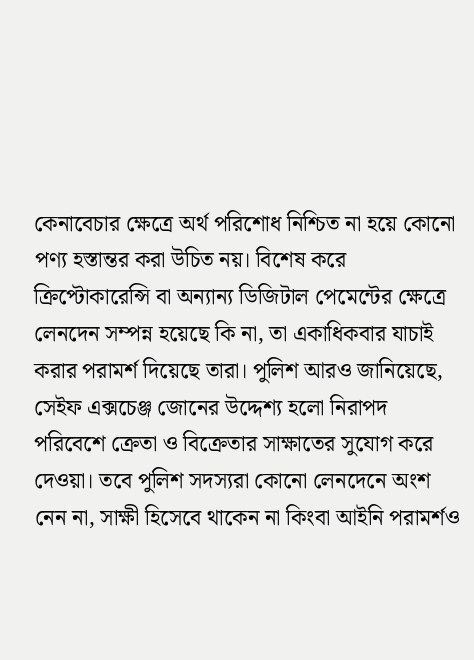কেনাবেচার ক্ষেত্রে অর্থ পরিশোধ নিশ্চিত না হয়ে কোনো পণ্য হস্তান্তর করা উচিত নয়। বিশেষ করে ক্রিপ্টোকারেন্সি বা অন্যান্য ডিজিটাল পেমেন্টের ক্ষেত্রে লেনদেন সম্পন্ন হয়েছে কি না, তা একাধিকবার যাচাই করার পরামর্শ দিয়েছে তারা। পুলিশ আরও জানিয়েছে, সেইফ এক্সচেঞ্জ জোনের উদ্দেশ্য হলো নিরাপদ পরিবেশে ক্রেতা ও বিক্রেতার সাক্ষাতের সুযোগ করে দেওয়া। তবে পুলিশ সদস্যরা কোনো লেনদেনে অংশ নেন না, সাক্ষী হিসেবে থাকেন না কিংবা আইনি পরামর্শও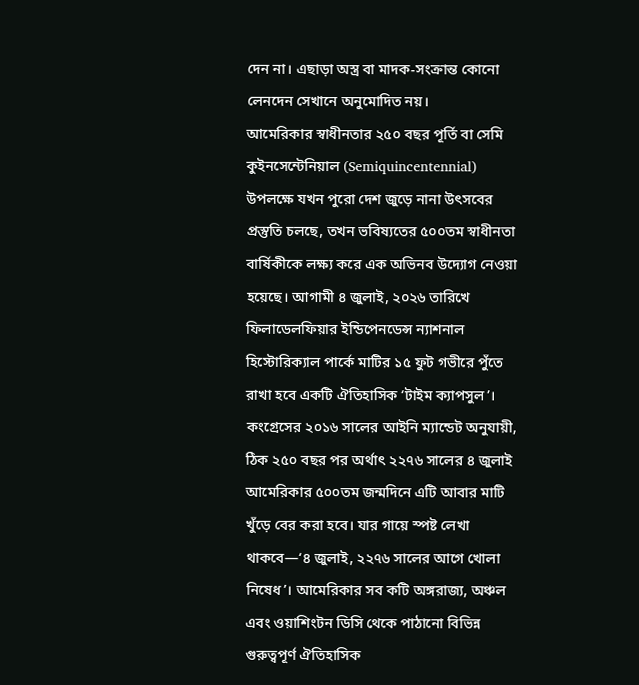দেন না। এছাড়া অস্ত্র বা মাদক-সংক্রান্ত কোনো লেনদেন সেখানে অনুমোদিত নয়।
আমেরিকার স্বাধীনতার ২৫০ বছর পূর্তি বা সেমি কুইনসেন্টেনিয়াল (Semiquincentennial) উপলক্ষে যখন পুরো দেশ জুড়ে নানা উৎসবের প্রস্তুতি চলছে, তখন ভবিষ্যতের ৫০০তম স্বাধীনতা বার্ষিকীকে লক্ষ্য করে এক অভিনব উদ্যোগ নেওয়া হয়েছে। আগামী ৪ জুলাই, ২০২৬ তারিখে ফিলাডেলফিয়ার ইন্ডিপেনডেন্স ন্যাশনাল হিস্টোরিক্যাল পার্কে মাটির ১৫ ফুট গভীরে পুঁতে রাখা হবে একটি ঐতিহাসিক ‘টাইম ক্যাপসুল’। কংগ্রেসের ২০১৬ সালের আইনি ম্যান্ডেট অনুযায়ী, ঠিক ২৫০ বছর পর অর্থাৎ ২২৭৬ সালের ৪ জুলাই আমেরিকার ৫০০তম জন্মদিনে এটি আবার মাটি খুঁড়ে বের করা হবে। যার গায়ে স্পষ্ট লেখা থাকবে—‘৪ জুলাই, ২২৭৬ সালের আগে খোলা নিষেধ’। আমেরিকার সব কটি অঙ্গরাজ্য, অঞ্চল এবং ওয়াশিংটন ডিসি থেকে পাঠানো বিভিন্ন গুরুত্বপূর্ণ ঐতিহাসিক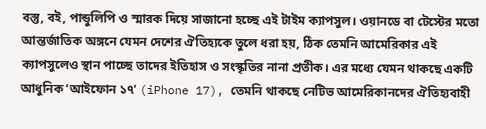বস্তু, বই, পান্ডুলিপি ও স্মারক দিয়ে সাজানো হচ্ছে এই টাইম ক্যাপসুল। ওয়ানডে বা টেস্টের মতো আন্তর্জাতিক অঙ্গনে যেমন দেশের ঐতিহ্যকে তুলে ধরা হয়, ঠিক তেমনি আমেরিকার এই ক্যাপসুলেও স্থান পাচ্ছে তাদের ইতিহাস ও সংস্কৃতির নানা প্রতীক। এর মধ্যে যেমন থাকছে একটি আধুনিক ‘আইফোন ১৭’ (iPhone 17), তেমনি থাকছে নেটিভ আমেরিকানদের ঐতিহ্যবাহী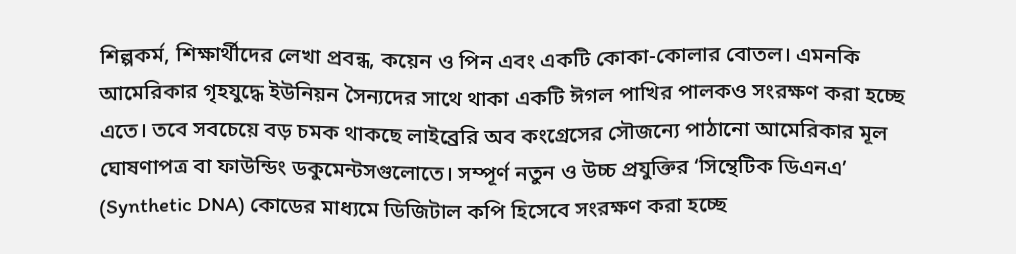শিল্পকর্ম, শিক্ষার্থীদের লেখা প্রবন্ধ, কয়েন ও পিন এবং একটি কোকা-কোলার বোতল। এমনকি আমেরিকার গৃহযুদ্ধে ইউনিয়ন সৈন্যদের সাথে থাকা একটি ঈগল পাখির পালকও সংরক্ষণ করা হচ্ছে এতে। তবে সবচেয়ে বড় চমক থাকছে লাইব্রেরি অব কংগ্রেসের সৌজন্যে পাঠানো আমেরিকার মূল ঘোষণাপত্র বা ফাউন্ডিং ডকুমেন্টসগুলোতে। সম্পূর্ণ নতুন ও উচ্চ প্রযুক্তির ‘সিন্থেটিক ডিএনএ’ (Synthetic DNA) কোডের মাধ্যমে ডিজিটাল কপি হিসেবে সংরক্ষণ করা হচ্ছে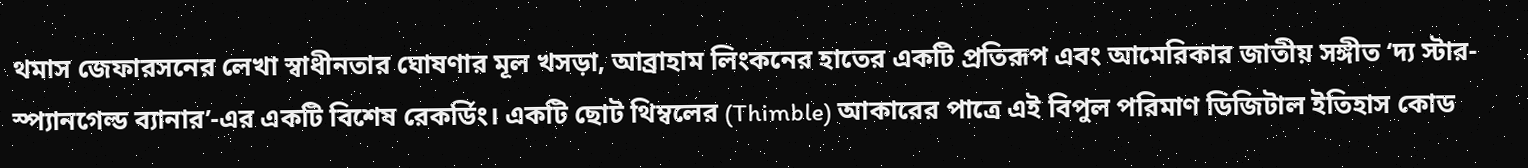থমাস জেফারসনের লেখা স্বাধীনতার ঘোষণার মূল খসড়া, আব্রাহাম লিংকনের হাতের একটি প্রতিরূপ এবং আমেরিকার জাতীয় সঙ্গীত ‘দ্য স্টার-স্প্যানগেল্ড ব্যানার’-এর একটি বিশেষ রেকর্ডিং। একটি ছোট থিম্বলের (Thimble) আকারের পাত্রে এই বিপুল পরিমাণ ডিজিটাল ইতিহাস কোড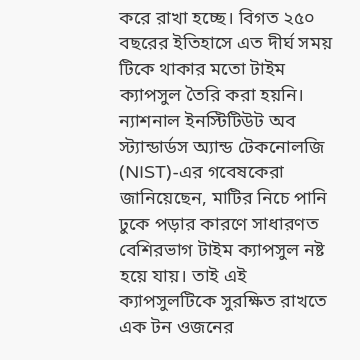করে রাখা হচ্ছে। বিগত ২৫০ বছরের ইতিহাসে এত দীর্ঘ সময় টিকে থাকার মতো টাইম ক্যাপসুল তৈরি করা হয়নি। ন্যাশনাল ইনস্টিটিউট অব স্ট্যান্ডার্ডস অ্যান্ড টেকনোলজি (NIST)-এর গবেষকেরা জানিয়েছেন, মাটির নিচে পানি ঢুকে পড়ার কারণে সাধারণত বেশিরভাগ টাইম ক্যাপসুল নষ্ট হয়ে যায়। তাই এই ক্যাপসুলটিকে সুরক্ষিত রাখতে এক টন ওজনের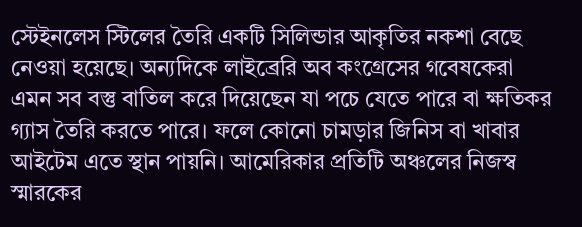স্টেইনলেস স্টিলের তৈরি একটি সিলিন্ডার আকৃতির নকশা বেছে নেওয়া হয়েছে। অন্যদিকে লাইব্রেরি অব কংগ্রেসের গবেষকেরা এমন সব বস্তু বাতিল করে দিয়েছেন যা পচে যেতে পারে বা ক্ষতিকর গ্যাস তৈরি করতে পারে। ফলে কোনো চামড়ার জিনিস বা খাবার আইটেম এতে স্থান পায়নি। আমেরিকার প্রতিটি অঞ্চলের নিজস্ব স্মারকের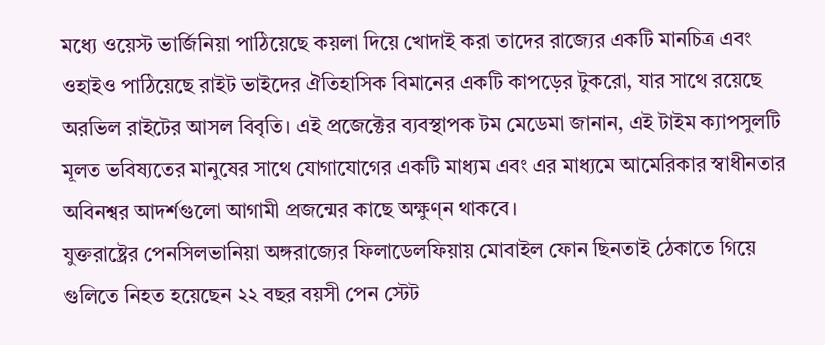মধ্যে ওয়েস্ট ভার্জিনিয়া পাঠিয়েছে কয়লা দিয়ে খোদাই করা তাদের রাজ্যের একটি মানচিত্র এবং ওহাইও পাঠিয়েছে রাইট ভাইদের ঐতিহাসিক বিমানের একটি কাপড়ের টুকরো, যার সাথে রয়েছে অরভিল রাইটের আসল বিবৃতি। এই প্রজেক্টের ব্যবস্থাপক টম মেডেমা জানান, এই টাইম ক্যাপসুলটি মূলত ভবিষ্যতের মানুষের সাথে যোগাযোগের একটি মাধ্যম এবং এর মাধ্যমে আমেরিকার স্বাধীনতার অবিনশ্বর আদর্শগুলো আগামী প্রজন্মের কাছে অক্ষুণ্ন থাকবে।
যুক্তরাষ্ট্রের পেনসিলভানিয়া অঙ্গরাজ্যের ফিলাডেলফিয়ায় মোবাইল ফোন ছিনতাই ঠেকাতে গিয়ে গুলিতে নিহত হয়েছেন ২২ বছর বয়সী পেন স্টেট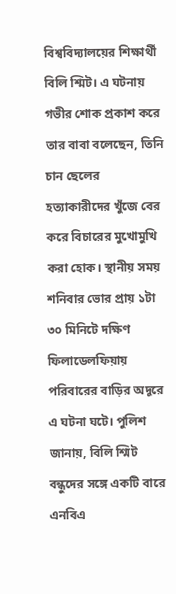বিশ্ববিদ্যালয়ের শিক্ষার্থী বিলি শ্মিট। এ ঘটনায় গভীর শোক প্রকাশ করে তার বাবা বলেছেন, তিনি চান ছেলের হত্যাকারীদের খুঁজে বের করে বিচারের মুখোমুখি করা হোক। স্থানীয় সময় শনিবার ভোর প্রায় ১টা ৩০ মিনিটে দক্ষিণ ফিলাডেলফিয়ায় পরিবারের বাড়ির অদূরে এ ঘটনা ঘটে। পুলিশ জানায়, বিলি শ্মিট বন্ধুদের সঙ্গে একটি বারে এনবিএ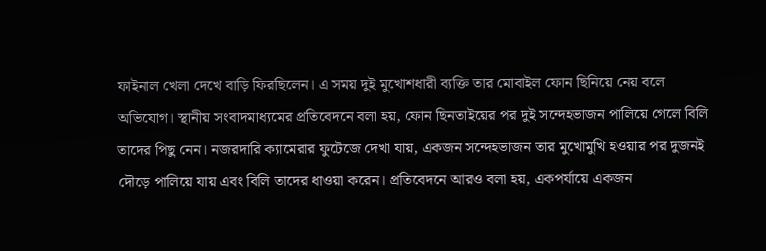ফাইনাল খেলা দেখে বাড়ি ফিরছিলেন। এ সময় দুই মুখোশধারী ব্যক্তি তার মোবাইল ফোন ছিনিয়ে নেয় বলে অভিযোগ। স্থানীয় সংবাদমাধ্যমের প্রতিবেদনে বলা হয়, ফোন ছিনতাইয়ের পর দুই সন্দেহভাজন পালিয়ে গেলে বিলি তাদের পিছু নেন। নজরদারি ক্যামেরার ফুটেজে দেখা যায়, একজন সন্দেহভাজন তার মুখোমুখি হওয়ার পর দুজনই দৌড়ে পালিয়ে যায় এবং বিলি তাদের ধাওয়া করেন। প্রতিবেদনে আরও বলা হয়, একপর্যায়ে একজন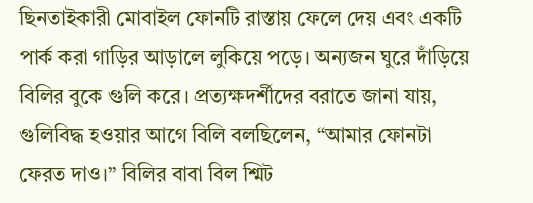ছিনতাইকারী মোবাইল ফোনটি রাস্তায় ফেলে দেয় এবং একটি পার্ক করা গাড়ির আড়ালে লুকিয়ে পড়ে। অন্যজন ঘুরে দাঁড়িয়ে বিলির বুকে গুলি করে। প্রত্যক্ষদর্শীদের বরাতে জানা যায়, গুলিবিদ্ধ হওয়ার আগে বিলি বলছিলেন, “আমার ফোনটা ফেরত দাও।” বিলির বাবা বিল শ্মিট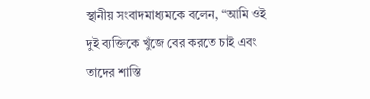স্থানীয় সংবাদমাধ্যমকে বলেন, “আমি ওই দুই ব্যক্তিকে খুঁজে বের করতে চাই এবং তাদের শাস্তি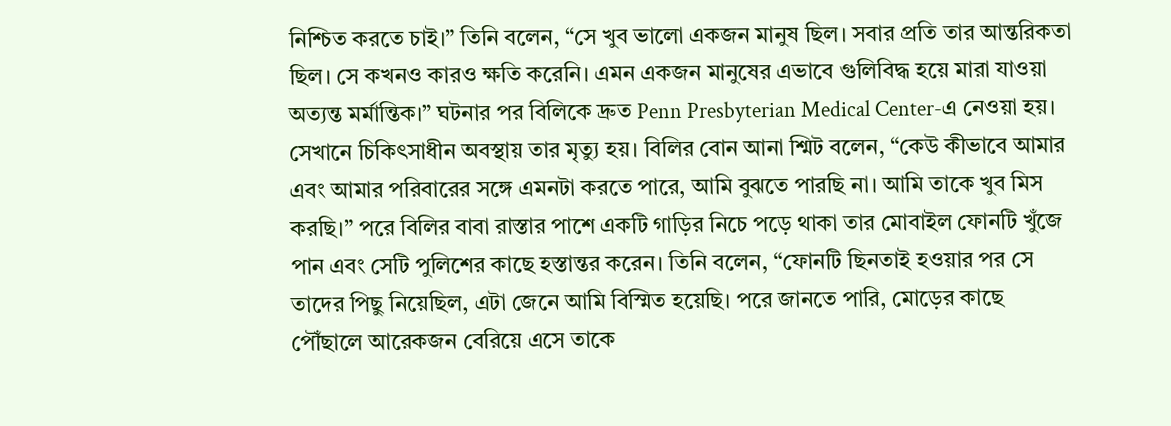নিশ্চিত করতে চাই।” তিনি বলেন, “সে খুব ভালো একজন মানুষ ছিল। সবার প্রতি তার আন্তরিকতা ছিল। সে কখনও কারও ক্ষতি করেনি। এমন একজন মানুষের এভাবে গুলিবিদ্ধ হয়ে মারা যাওয়া অত্যন্ত মর্মান্তিক।” ঘটনার পর বিলিকে দ্রুত Penn Presbyterian Medical Center-এ নেওয়া হয়। সেখানে চিকিৎসাধীন অবস্থায় তার মৃত্যু হয়। বিলির বোন আনা শ্মিট বলেন, “কেউ কীভাবে আমার এবং আমার পরিবারের সঙ্গে এমনটা করতে পারে, আমি বুঝতে পারছি না। আমি তাকে খুব মিস করছি।” পরে বিলির বাবা রাস্তার পাশে একটি গাড়ির নিচে পড়ে থাকা তার মোবাইল ফোনটি খুঁজে পান এবং সেটি পুলিশের কাছে হস্তান্তর করেন। তিনি বলেন, “ফোনটি ছিনতাই হওয়ার পর সে তাদের পিছু নিয়েছিল, এটা জেনে আমি বিস্মিত হয়েছি। পরে জানতে পারি, মোড়ের কাছে পৌঁছালে আরেকজন বেরিয়ে এসে তাকে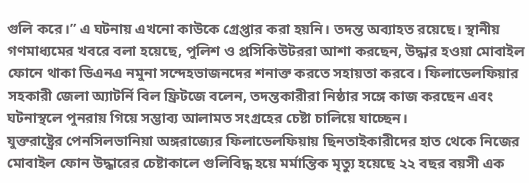গুলি করে।” এ ঘটনায় এখনো কাউকে গ্রেপ্তার করা হয়নি। তদন্ত অব্যাহত রয়েছে। স্থানীয় গণমাধ্যমের খবরে বলা হয়েছে, পুলিশ ও প্রসিকিউটররা আশা করছেন, উদ্ধার হওয়া মোবাইল ফোনে থাকা ডিএনএ নমুনা সন্দেহভাজনদের শনাক্ত করতে সহায়তা করবে। ফিলাডেলফিয়ার সহকারী জেলা অ্যাটর্নি বিল ফ্রিটজে বলেন, তদন্তকারীরা নিষ্ঠার সঙ্গে কাজ করছেন এবং ঘটনাস্থলে পুনরায় গিয়ে সম্ভাব্য আলামত সংগ্রহের চেষ্টা চালিয়ে যাচ্ছেন।
যুক্তরাষ্ট্রের পেনসিলভানিয়া অঙ্গরাজ্যের ফিলাডেলফিয়ায় ছিনতাইকারীদের হাত থেকে নিজের মোবাইল ফোন উদ্ধারের চেষ্টাকালে গুলিবিদ্ধ হয়ে মর্মান্তিক মৃত্যু হয়েছে ২২ বছর বয়সী এক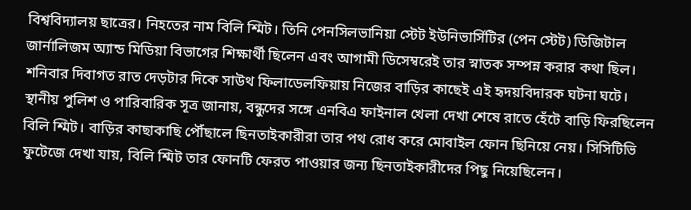বিশ্ববিদ্যালয় ছাত্রের। নিহতের নাম বিলি শ্মিট। তিনি পেনসিলভানিয়া স্টেট ইউনিভার্সিটির (পেন স্টেট) ডিজিটাল জার্নালিজম অ্যান্ড মিডিয়া বিভাগের শিক্ষার্থী ছিলেন এবং আগামী ডিসেম্বরেই তার স্নাতক সম্পন্ন করার কথা ছিল। শনিবার দিবাগত রাত দেড়টার দিকে সাউথ ফিলাডেলফিয়ায় নিজের বাড়ির কাছেই এই হৃদয়বিদারক ঘটনা ঘটে। স্থানীয় পুলিশ ও পারিবারিক সূত্র জানায়, বন্ধুদের সঙ্গে এনবিএ ফাইনাল খেলা দেখা শেষে রাতে হেঁটে বাড়ি ফিরছিলেন বিলি শ্মিট। বাড়ির কাছাকাছি পৌঁছালে ছিনতাইকারীরা তার পথ রোধ করে মোবাইল ফোন ছিনিয়ে নেয়। সিসিটিভি ফুটেজে দেখা যায়, বিলি শ্মিট তার ফোনটি ফেরত পাওয়ার জন্য ছিনতাইকারীদের পিছু নিয়েছিলেন।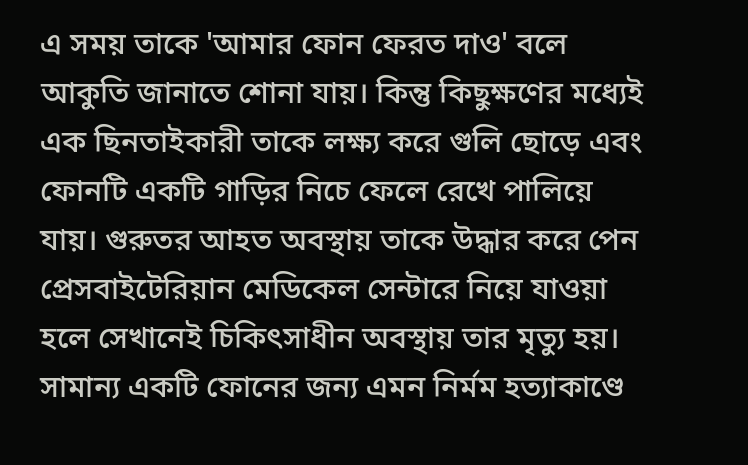এ সময় তাকে 'আমার ফোন ফেরত দাও' বলে আকুতি জানাতে শোনা যায়। কিন্তু কিছুক্ষণের মধ্যেই এক ছিনতাইকারী তাকে লক্ষ্য করে গুলি ছোড়ে এবং ফোনটি একটি গাড়ির নিচে ফেলে রেখে পালিয়ে যায়। গুরুতর আহত অবস্থায় তাকে উদ্ধার করে পেন প্রেসবাইটেরিয়ান মেডিকেল সেন্টারে নিয়ে যাওয়া হলে সেখানেই চিকিৎসাধীন অবস্থায় তার মৃত্যু হয়। সামান্য একটি ফোনের জন্য এমন নির্মম হত্যাকাণ্ডে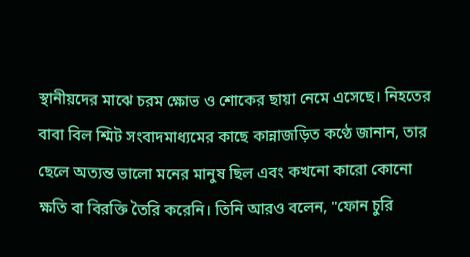স্থানীয়দের মাঝে চরম ক্ষোভ ও শোকের ছায়া নেমে এসেছে। নিহতের বাবা বিল শ্মিট সংবাদমাধ্যমের কাছে কান্নাজড়িত কণ্ঠে জানান, তার ছেলে অত্যন্ত ভালো মনের মানুষ ছিল এবং কখনো কারো কোনো ক্ষতি বা বিরক্তি তৈরি করেনি। তিনি আরও বলেন, "ফোন চুরি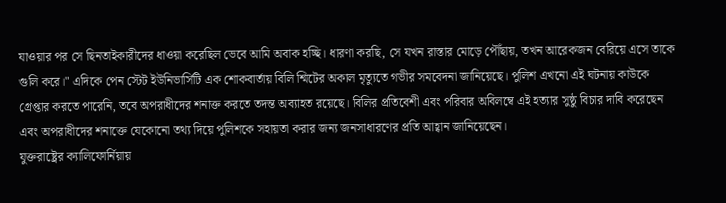যাওয়ার পর সে ছিনতাইকারীদের ধাওয়া করেছিল ভেবে আমি অবাক হচ্ছি। ধারণা করছি, সে যখন রাস্তার মোড়ে পৌঁছায়, তখন আরেকজন বেরিয়ে এসে তাকে গুলি করে।" এদিকে পেন স্টেট ইউনিভার্সিটি এক শোকবার্তায় বিলি শ্মিটের অকাল মৃত্যুতে গভীর সমবেদনা জানিয়েছে। পুলিশ এখনো এই ঘটনায় কাউকে গ্রেপ্তার করতে পারেনি, তবে অপরাধীদের শনাক্ত করতে তদন্ত অব্যাহত রয়েছে। বিলির প্রতিবেশী এবং পরিবার অবিলম্বে এই হত্যার সুষ্ঠু বিচার দাবি করেছেন এবং অপরাধীদের শনাক্তে যেকোনো তথ্য দিয়ে পুলিশকে সহায়তা করার জন্য জনসাধারণের প্রতি আহ্বান জানিয়েছেন।
যুক্তরাষ্ট্রের ক্যালিফোর্নিয়ায়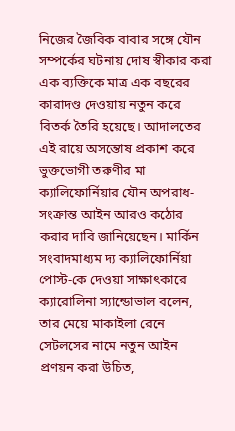নিজের জৈবিক বাবার সঙ্গে যৌন সম্পর্কের ঘটনায় দোষ স্বীকার করা এক ব্যক্তিকে মাত্র এক বছরের কারাদণ্ড দেওয়ায় নতুন করে বিতর্ক তৈরি হয়েছে। আদালতের এই রায়ে অসন্তোষ প্রকাশ করে ভুক্তভোগী তরুণীর মা ক্যালিফোর্নিয়ার যৌন অপরাধ-সংক্রান্ত আইন আরও কঠোর করার দাবি জানিয়েছেন। মার্কিন সংবাদমাধ্যম দ্য ক্যালিফোর্নিয়া পোস্ট-কে দেওয়া সাক্ষাৎকারে ক্যারোলিনা স্যান্ডোভাল বলেন, তার মেয়ে মাকাইলা রেনে সেটলসের নামে নতুন আইন প্রণয়ন করা উচিত,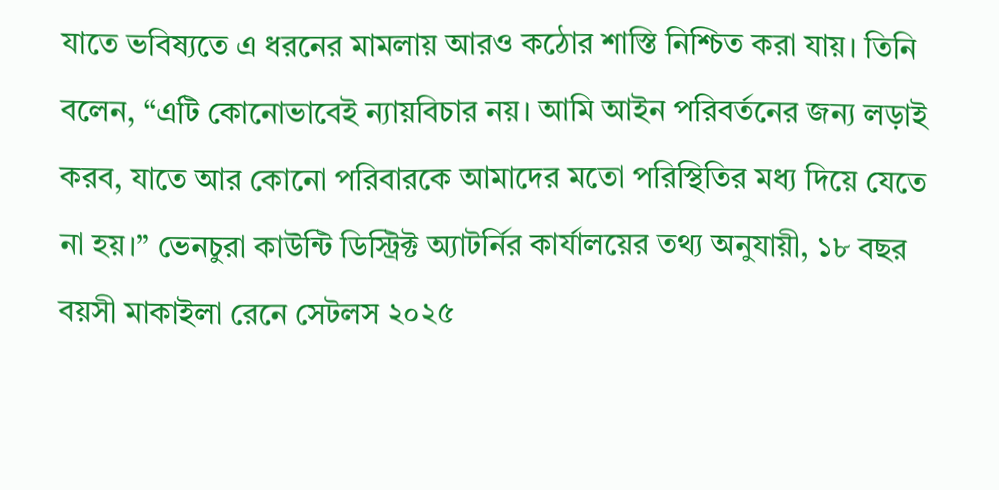যাতে ভবিষ্যতে এ ধরনের মামলায় আরও কঠোর শাস্তি নিশ্চিত করা যায়। তিনি বলেন, “এটি কোনোভাবেই ন্যায়বিচার নয়। আমি আইন পরিবর্তনের জন্য লড়াই করব, যাতে আর কোনো পরিবারকে আমাদের মতো পরিস্থিতির মধ্য দিয়ে যেতে না হয়।” ভেনচুরা কাউন্টি ডিস্ট্রিক্ট অ্যাটর্নির কার্যালয়ের তথ্য অনুযায়ী, ১৮ বছর বয়সী মাকাইলা রেনে সেটলস ২০২৫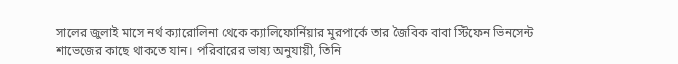সালের জুলাই মাসে নর্থ ক্যারোলিনা থেকে ক্যালিফোর্নিয়ার মুরপার্কে তার জৈবিক বাবা স্টিফেন ভিনসেন্ট শাভেজের কাছে থাকতে যান। পরিবারের ভাষ্য অনুযায়ী, তিনি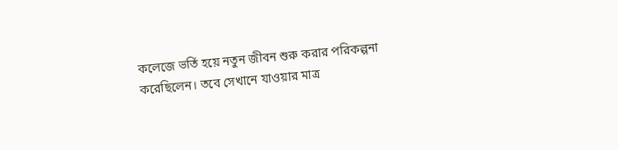কলেজে ভর্তি হয়ে নতুন জীবন শুরু করার পরিকল্পনা করেছিলেন। তবে সেখানে যাওয়ার মাত্র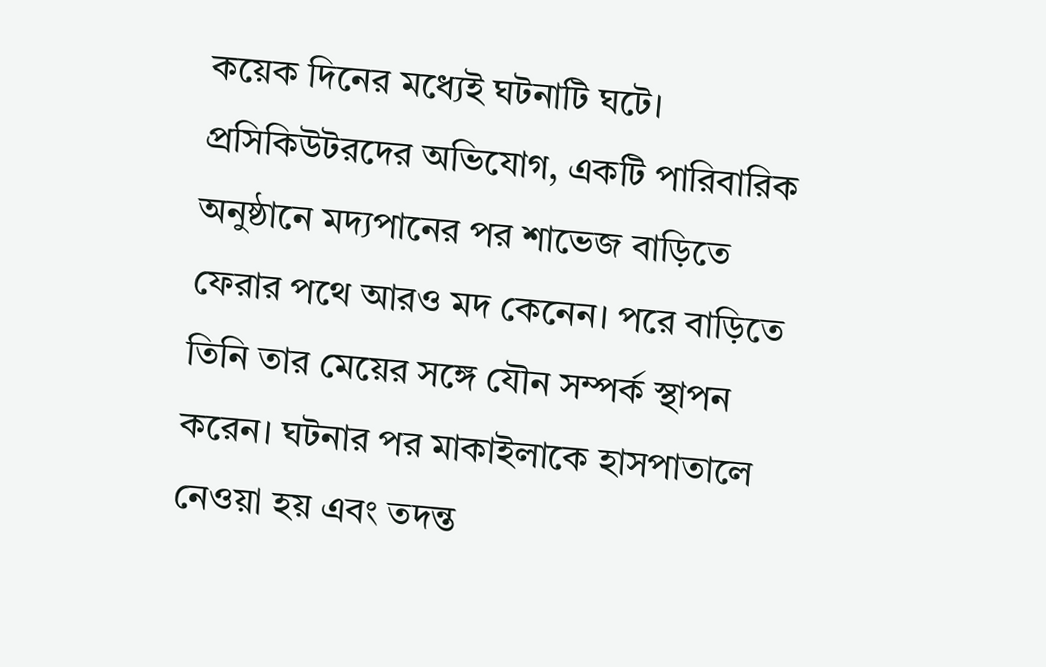কয়েক দিনের মধ্যেই ঘটনাটি ঘটে। প্রসিকিউটরদের অভিযোগ, একটি পারিবারিক অনুষ্ঠানে মদ্যপানের পর শাভেজ বাড়িতে ফেরার পথে আরও মদ কেনেন। পরে বাড়িতে তিনি তার মেয়ের সঙ্গে যৌন সম্পর্ক স্থাপন করেন। ঘটনার পর মাকাইলাকে হাসপাতালে নেওয়া হয় এবং তদন্ত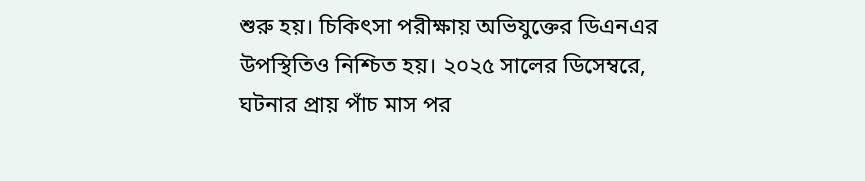শুরু হয়। চিকিৎসা পরীক্ষায় অভিযুক্তের ডিএনএর উপস্থিতিও নিশ্চিত হয়। ২০২৫ সালের ডিসেম্বরে, ঘটনার প্রায় পাঁচ মাস পর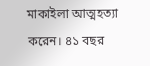মাকাইলা আত্মহত্যা করেন। ৪১ বছর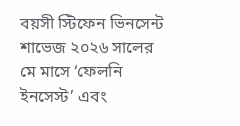বয়সী স্টিফেন ভিনসেন্ট শাভেজ ২০২৬ সালের মে মাসে ‘ফেলনি ইনসেস্ট’ এবং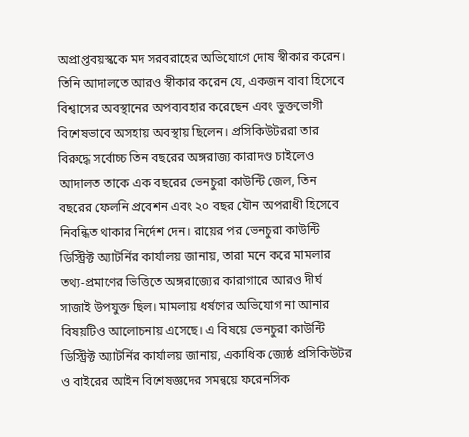অপ্রাপ্তবয়স্ককে মদ সরবরাহের অভিযোগে দোষ স্বীকার করেন। তিনি আদালতে আরও স্বীকার করেন যে, একজন বাবা হিসেবে বিশ্বাসের অবস্থানের অপব্যবহার করেছেন এবং ভুক্তভোগী বিশেষভাবে অসহায় অবস্থায় ছিলেন। প্রসিকিউটররা তার বিরুদ্ধে সর্বোচ্চ তিন বছরের অঙ্গরাজ্য কারাদণ্ড চাইলেও আদালত তাকে এক বছরের ভেনচুরা কাউন্টি জেল, তিন বছরের ফেলনি প্রবেশন এবং ২০ বছর যৌন অপরাধী হিসেবে নিবন্ধিত থাকার নির্দেশ দেন। রায়ের পর ভেনচুরা কাউন্টি ডিস্ট্রিক্ট অ্যাটর্নির কার্যালয় জানায়, তারা মনে করে মামলার তথ্য-প্রমাণের ভিত্তিতে অঙ্গরাজ্যের কারাগারে আরও দীর্ঘ সাজাই উপযুক্ত ছিল। মামলায় ধর্ষণের অভিযোগ না আনার বিষয়টিও আলোচনায় এসেছে। এ বিষয়ে ভেনচুরা কাউন্টি ডিস্ট্রিক্ট অ্যাটর্নির কার্যালয় জানায়, একাধিক জ্যেষ্ঠ প্রসিকিউটর ও বাইরের আইন বিশেষজ্ঞদের সমন্বয়ে ফরেনসিক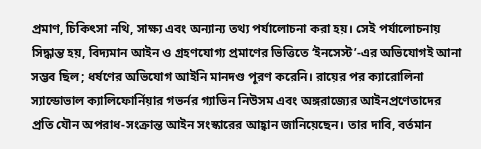প্রমাণ, চিকিৎসা নথি, সাক্ষ্য এবং অন্যান্য তথ্য পর্যালোচনা করা হয়। সেই পর্যালোচনায় সিদ্ধান্ত হয়, বিদ্যমান আইন ও গ্রহণযোগ্য প্রমাণের ভিত্তিতে ‘ইনসেস্ট’-এর অভিযোগই আনা সম্ভব ছিল; ধর্ষণের অভিযোগ আইনি মানদণ্ড পূরণ করেনি। রায়ের পর ক্যারোলিনা স্যান্ডোভাল ক্যালিফোর্নিয়ার গভর্নর গ্যাভিন নিউসম এবং অঙ্গরাজ্যের আইনপ্রণেতাদের প্রতি যৌন অপরাধ-সংক্রান্ত আইন সংস্কারের আহ্বান জানিয়েছেন। তার দাবি, বর্তমান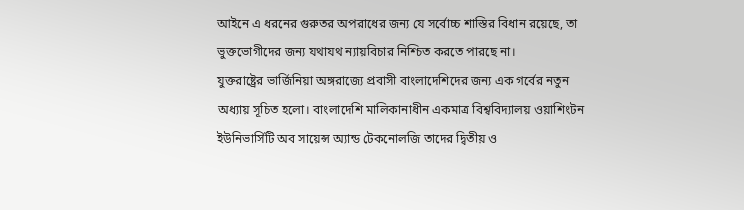আইনে এ ধরনের গুরুতর অপরাধের জন্য যে সর্বোচ্চ শাস্তির বিধান রয়েছে, তা ভুক্তভোগীদের জন্য যথাযথ ন্যায়বিচার নিশ্চিত করতে পারছে না।
যুক্তরাষ্ট্রের ভার্জিনিয়া অঙ্গরাজ্যে প্রবাসী বাংলাদেশিদের জন্য এক গর্বের নতুন অধ্যায় সূচিত হলো। বাংলাদেশি মালিকানাধীন একমাত্র বিশ্ববিদ্যালয় ওয়াশিংটন ইউনিভার্সিটি অব সায়েন্স অ্যান্ড টেকনোলজি তাদের দ্বিতীয় ও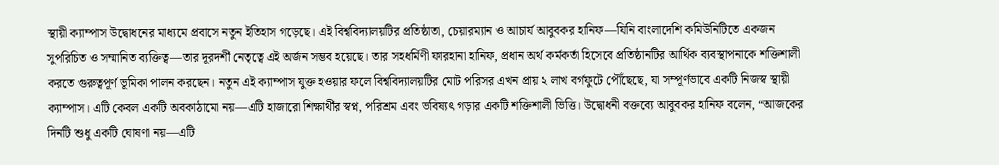স্থায়ী ক্যাম্পাস উদ্বোধনের মাধ্যমে প্রবাসে নতুন ইতিহাস গড়েছে। এই বিশ্ববিদ্যালয়টির প্রতিষ্ঠাতা, চেয়ারম্যান ও আচার্য আবুবকর হানিফ—যিনি বাংলাদেশি কমিউনিটিতে একজন সুপরিচিত ও সম্মানিত ব্যক্তিত্ব—তার দূরদর্শী নেতৃত্বে এই অর্জন সম্ভব হয়েছে। তার সহধর্মিণী ফারহানা হানিফ, প্রধান অর্থ কর্মকর্তা হিসেবে প্রতিষ্ঠানটির আর্থিক ব্যবস্থাপনাকে শক্তিশালী করতে গুরুত্বপূর্ণ ভূমিকা পালন করছেন। নতুন এই ক্যাম্পাস যুক্ত হওয়ার ফলে বিশ্ববিদ্যালয়টির মোট পরিসর এখন প্রায় ২ লাখ বর্গফুটে পৌঁছেছে, যা সম্পূর্ণভাবে একটি নিজস্ব স্থায়ী ক্যাম্পাস। এটি কেবল একটি অবকাঠামো নয়—এটি হাজারো শিক্ষার্থীর স্বপ্ন, পরিশ্রম এবং ভবিষ্যৎ গড়ার একটি শক্তিশালী ভিত্তি। উদ্বোধনী বক্তব্যে আবুবকর হানিফ বলেন, “আজকের দিনটি শুধু একটি ঘোষণা নয়—এটি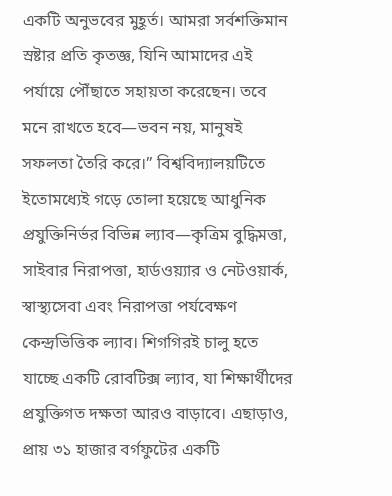একটি অনুভবের মুহূর্ত। আমরা সর্বশক্তিমান স্রষ্টার প্রতি কৃতজ্ঞ, যিনি আমাদের এই পর্যায়ে পৌঁছাতে সহায়তা করেছেন। তবে মনে রাখতে হবে—ভবন নয়, মানুষই সফলতা তৈরি করে।” বিশ্ববিদ্যালয়টিতে ইতোমধ্যেই গড়ে তোলা হয়েছে আধুনিক প্রযুক্তিনির্ভর বিভিন্ন ল্যাব—কৃত্রিম বুদ্ধিমত্তা, সাইবার নিরাপত্তা, হার্ডওয়্যার ও নেটওয়ার্ক, স্বাস্থ্যসেবা এবং নিরাপত্তা পর্যবেক্ষণ কেন্দ্রভিত্তিক ল্যাব। শিগগিরই চালু হতে যাচ্ছে একটি রোবটিক্স ল্যাব, যা শিক্ষার্থীদের প্রযুক্তিগত দক্ষতা আরও বাড়াবে। এছাড়াও, প্রায় ৩১ হাজার বর্গফুটের একটি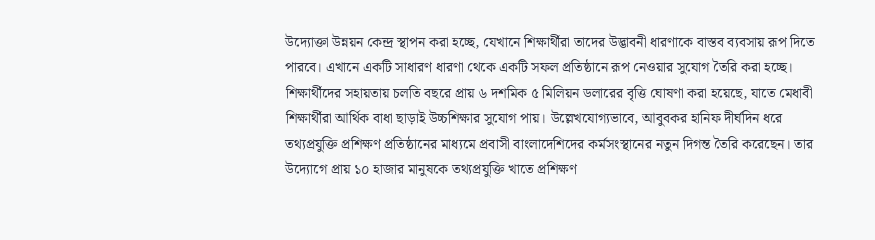উদ্যোক্তা উন্নয়ন কেন্দ্র স্থাপন করা হচ্ছে, যেখানে শিক্ষার্থীরা তাদের উদ্ভাবনী ধারণাকে বাস্তব ব্যবসায় রূপ দিতে পারবে। এখানে একটি সাধারণ ধারণা থেকে একটি সফল প্রতিষ্ঠানে রূপ নেওয়ার সুযোগ তৈরি করা হচ্ছে। শিক্ষার্থীদের সহায়তায় চলতি বছরে প্রায় ৬ দশমিক ৫ মিলিয়ন ডলারের বৃত্তি ঘোষণা করা হয়েছে, যাতে মেধাবী শিক্ষার্থীরা আর্থিক বাধা ছাড়াই উচ্চশিক্ষার সুযোগ পায়। উল্লেখযোগ্যভাবে, আবুবকর হানিফ দীর্ঘদিন ধরে তথ্যপ্রযুক্তি প্রশিক্ষণ প্রতিষ্ঠানের মাধ্যমে প্রবাসী বাংলাদেশিদের কর্মসংস্থানের নতুন দিগন্ত তৈরি করেছেন। তার উদ্যোগে প্রায় ১০ হাজার মানুষকে তথ্যপ্রযুক্তি খাতে প্রশিক্ষণ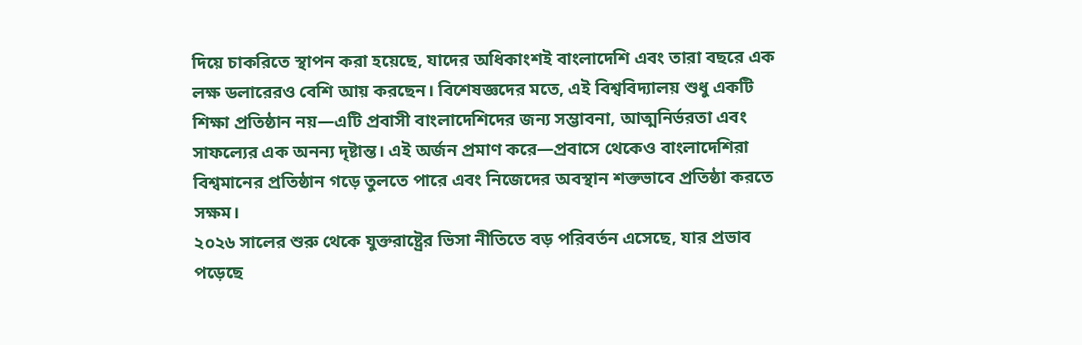দিয়ে চাকরিতে স্থাপন করা হয়েছে, যাদের অধিকাংশই বাংলাদেশি এবং তারা বছরে এক লক্ষ ডলারেরও বেশি আয় করছেন। বিশেষজ্ঞদের মতে, এই বিশ্ববিদ্যালয় শুধু একটি শিক্ষা প্রতিষ্ঠান নয়—এটি প্রবাসী বাংলাদেশিদের জন্য সম্ভাবনা, আত্মনির্ভরতা এবং সাফল্যের এক অনন্য দৃষ্টান্ত। এই অর্জন প্রমাণ করে—প্রবাসে থেকেও বাংলাদেশিরা বিশ্বমানের প্রতিষ্ঠান গড়ে তুলতে পারে এবং নিজেদের অবস্থান শক্তভাবে প্রতিষ্ঠা করতে সক্ষম।
২০২৬ সালের শুরু থেকে যুক্তরাষ্ট্রের ভিসা নীতিতে বড় পরিবর্তন এসেছে, যার প্রভাব পড়েছে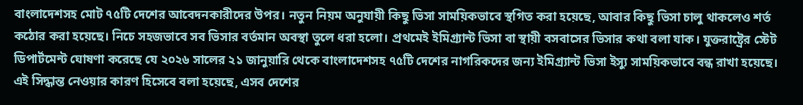বাংলাদেশসহ মোট ৭৫টি দেশের আবেদনকারীদের উপর। নতুন নিয়ম অনুযায়ী কিছু ভিসা সাময়িকভাবে স্থগিত করা হয়েছে, আবার কিছু ভিসা চালু থাকলেও শর্ত কঠোর করা হয়েছে। নিচে সহজভাবে সব ভিসার বর্তমান অবস্থা তুলে ধরা হলো। প্রথমেই ইমিগ্র্যান্ট ভিসা বা স্থায়ী বসবাসের ভিসার কথা বলা যাক। যুক্তরাষ্ট্রের স্টেট ডিপার্টমেন্ট ঘোষণা করেছে যে ২০২৬ সালের ২১ জানুয়ারি থেকে বাংলাদেশসহ ৭৫টি দেশের নাগরিকদের জন্য ইমিগ্র্যান্ট ভিসা ইস্যু সাময়িকভাবে বন্ধ রাখা হয়েছে। এই সিদ্ধান্ত নেওয়ার কারণ হিসেবে বলা হয়েছে, এসব দেশের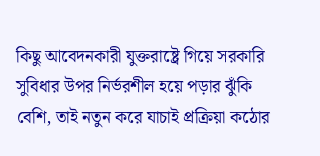কিছু আবেদনকারী যুক্তরাষ্ট্রে গিয়ে সরকারি সুবিধার উপর নির্ভরশীল হয়ে পড়ার ঝুঁকি বেশি, তাই নতুন করে যাচাই প্রক্রিয়া কঠোর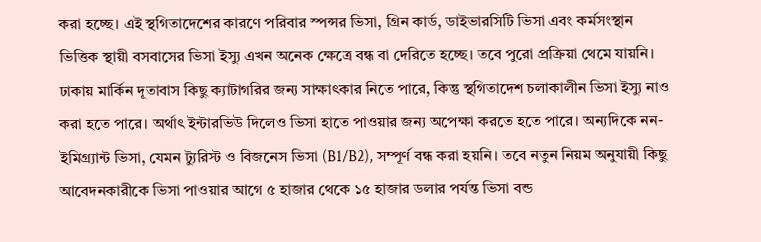করা হচ্ছে। এই স্থগিতাদেশের কারণে পরিবার স্পন্সর ভিসা, গ্রিন কার্ড, ডাইভারসিটি ভিসা এবং কর্মসংস্থান ভিত্তিক স্থায়ী বসবাসের ভিসা ইস্যু এখন অনেক ক্ষেত্রে বন্ধ বা দেরিতে হচ্ছে। তবে পুরো প্রক্রিয়া থেমে যায়নি। ঢাকায় মার্কিন দূতাবাস কিছু ক্যাটাগরির জন্য সাক্ষাৎকার নিতে পারে, কিন্তু স্থগিতাদেশ চলাকালীন ভিসা ইস্যু নাও করা হতে পারে। অর্থাৎ ইন্টারভিউ দিলেও ভিসা হাতে পাওয়ার জন্য অপেক্ষা করতে হতে পারে। অন্যদিকে নন-ইমিগ্র্যান্ট ভিসা, যেমন ট্যুরিস্ট ও বিজনেস ভিসা (B1/B2), সম্পূর্ণ বন্ধ করা হয়নি। তবে নতুন নিয়ম অনুযায়ী কিছু আবেদনকারীকে ভিসা পাওয়ার আগে ৫ হাজার থেকে ১৫ হাজার ডলার পর্যন্ত ভিসা বন্ড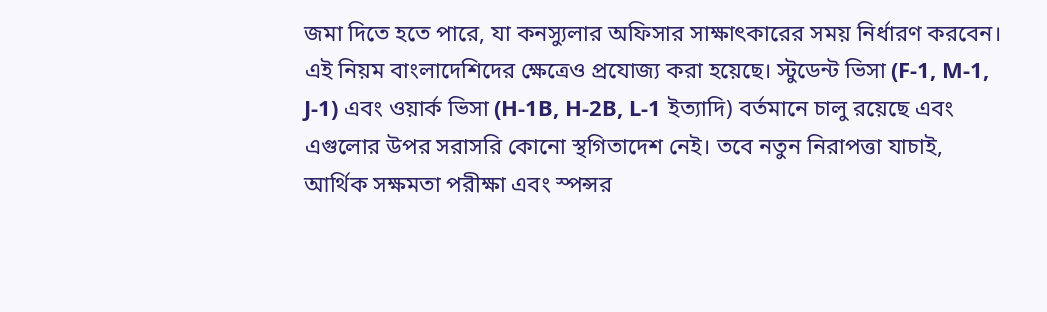জমা দিতে হতে পারে, যা কনস্যুলার অফিসার সাক্ষাৎকারের সময় নির্ধারণ করবেন। এই নিয়ম বাংলাদেশিদের ক্ষেত্রেও প্রযোজ্য করা হয়েছে। স্টুডেন্ট ভিসা (F-1, M-1, J-1) এবং ওয়ার্ক ভিসা (H-1B, H-2B, L-1 ইত্যাদি) বর্তমানে চালু রয়েছে এবং এগুলোর উপর সরাসরি কোনো স্থগিতাদেশ নেই। তবে নতুন নিরাপত্তা যাচাই, আর্থিক সক্ষমতা পরীক্ষা এবং স্পন্সর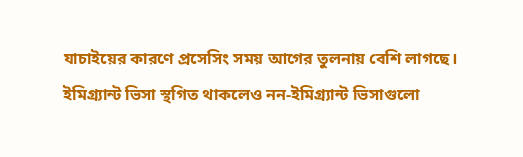যাচাইয়ের কারণে প্রসেসিং সময় আগের তুলনায় বেশি লাগছে। ইমিগ্র্যান্ট ভিসা স্থগিত থাকলেও নন-ইমিগ্র্যান্ট ভিসাগুলো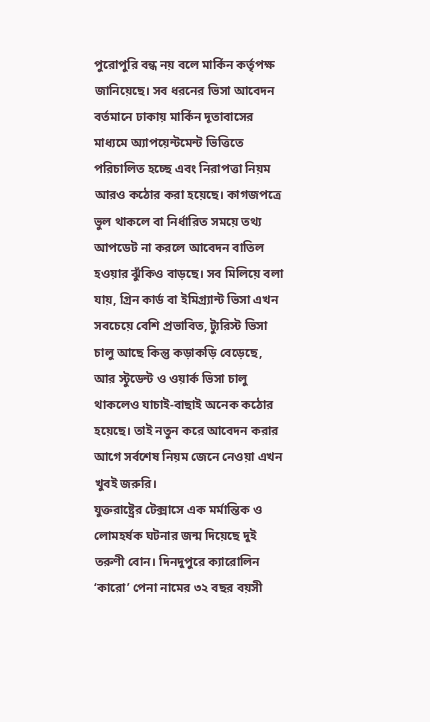পুরোপুরি বন্ধ নয় বলে মার্কিন কর্তৃপক্ষ জানিয়েছে। সব ধরনের ভিসা আবেদন বর্তমানে ঢাকায় মার্কিন দূতাবাসের মাধ্যমে অ্যাপয়েন্টমেন্ট ভিত্তিতে পরিচালিত হচ্ছে এবং নিরাপত্তা নিয়ম আরও কঠোর করা হয়েছে। কাগজপত্রে ভুল থাকলে বা নির্ধারিত সময়ে তথ্য আপডেট না করলে আবেদন বাতিল হওয়ার ঝুঁকিও বাড়ছে। সব মিলিয়ে বলা যায়, গ্রিন কার্ড বা ইমিগ্র্যান্ট ভিসা এখন সবচেয়ে বেশি প্রভাবিত, ট্যুরিস্ট ভিসা চালু আছে কিন্তু কড়াকড়ি বেড়েছে, আর স্টুডেন্ট ও ওয়ার্ক ভিসা চালু থাকলেও যাচাই-বাছাই অনেক কঠোর হয়েছে। তাই নতুন করে আবেদন করার আগে সর্বশেষ নিয়ম জেনে নেওয়া এখন খুবই জরুরি।
যুক্তরাষ্ট্রের টেক্সাসে এক মর্মান্তিক ও লোমহর্ষক ঘটনার জন্ম দিয়েছে দুই তরুণী বোন। দিনদুপুরে ক্যারোলিন ‘কারো’ পেনা নামের ৩২ বছর বয়সী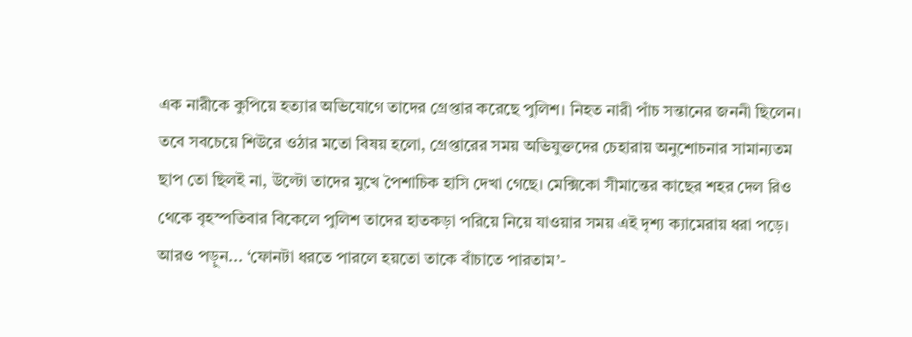এক নারীকে কুপিয়ে হত্যার অভিযোগে তাদের গ্রেপ্তার করেছে পুলিশ। নিহত নারী পাঁচ সন্তানের জননী ছিলেন। তবে সবচেয়ে শিউরে ওঠার মতো বিষয় হলো, গ্রেপ্তারের সময় অভিযুক্তদের চেহারায় অনুশোচনার সামান্যতম ছাপ তো ছিলই না, উল্টো তাদের মুখে পৈশাচিক হাসি দেখা গেছে। মেক্সিকো সীমান্তের কাছের শহর দেল রিও থেকে বৃহস্পতিবার বিকেলে পুলিশ তাদের হাতকড়া পরিয়ে নিয়ে যাওয়ার সময় এই দৃশ্য ক্যামেরায় ধরা পড়ে। আরও পড়ুন... ‘ফোনটা ধরতে পারলে হয়তো তাকে বাঁচাতে পারতাম’-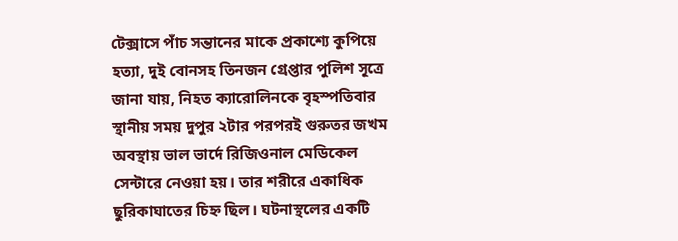টেক্সাসে পাঁচ সন্তানের মাকে প্রকাশ্যে কুপিয়ে হত্যা, দুই বোনসহ তিনজন গ্রেপ্তার পুলিশ সূত্রে জানা যায়, নিহত ক্যারোলিনকে বৃহস্পতিবার স্থানীয় সময় দুপুর ২টার পরপরই গুরুতর জখম অবস্থায় ভাল ভার্দে রিজিওনাল মেডিকেল সেন্টারে নেওয়া হয়। তার শরীরে একাধিক ছুরিকাঘাতের চিহ্ন ছিল। ঘটনাস্থলের একটি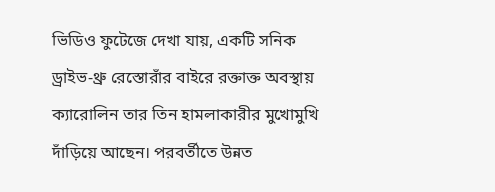ভিডিও ফুটেজে দেখা যায়, একটি সনিক ড্রাইভ-থ্রু রেস্তোরাঁর বাইরে রক্তাক্ত অবস্থায় ক্যারোলিন তার তিন হামলাকারীর মুখোমুখি দাঁড়িয়ে আছেন। পরবর্তীতে উন্নত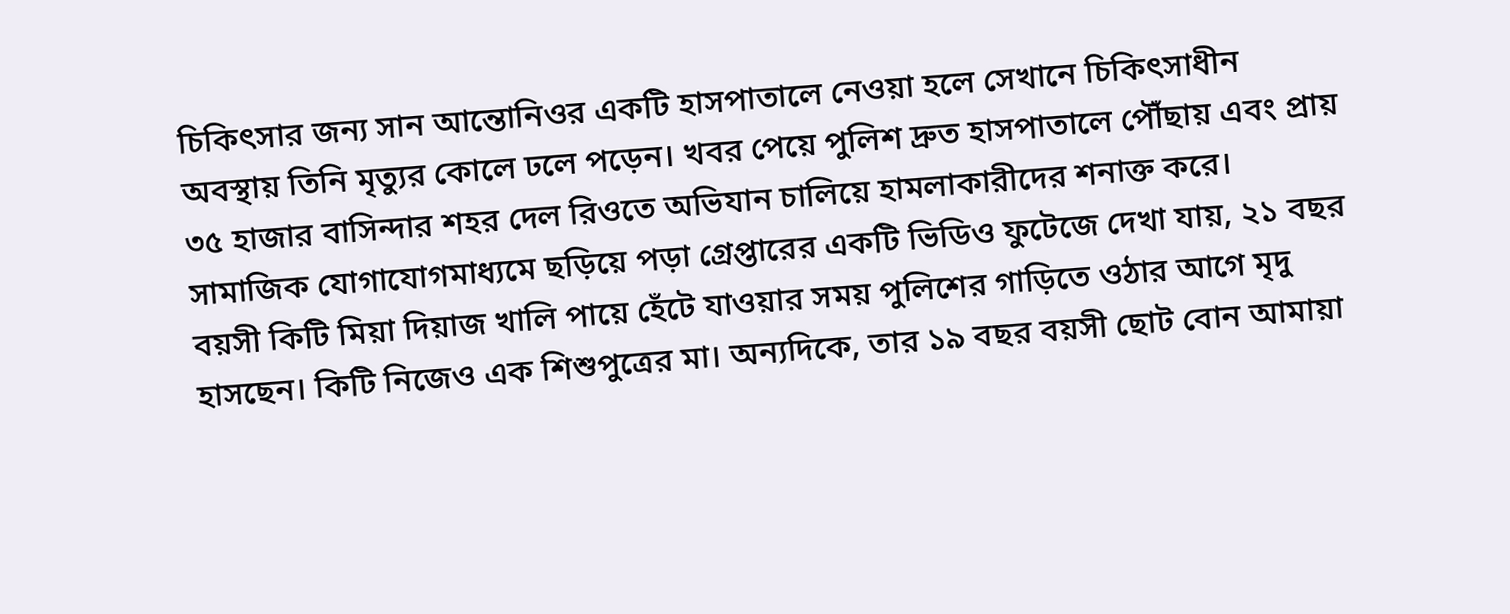চিকিৎসার জন্য সান আন্তোনিওর একটি হাসপাতালে নেওয়া হলে সেখানে চিকিৎসাধীন অবস্থায় তিনি মৃত্যুর কোলে ঢলে পড়েন। খবর পেয়ে পুলিশ দ্রুত হাসপাতালে পৌঁছায় এবং প্রায় ৩৫ হাজার বাসিন্দার শহর দেল রিওতে অভিযান চালিয়ে হামলাকারীদের শনাক্ত করে। সামাজিক যোগাযোগমাধ্যমে ছড়িয়ে পড়া গ্রেপ্তারের একটি ভিডিও ফুটেজে দেখা যায়, ২১ বছর বয়সী কিটি মিয়া দিয়াজ খালি পায়ে হেঁটে যাওয়ার সময় পুলিশের গাড়িতে ওঠার আগে মৃদু হাসছেন। কিটি নিজেও এক শিশুপুত্রের মা। অন্যদিকে, তার ১৯ বছর বয়সী ছোট বোন আমায়া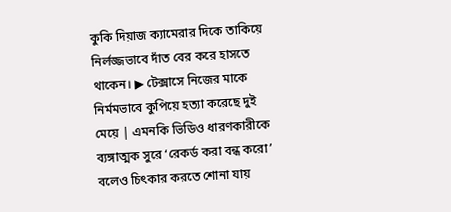কুকি দিয়াজ ক্যামেরার দিকে তাকিয়ে নির্লজ্জভাবে দাঁত বের করে হাসতে থাকেন। ▶ টেক্সাসে নিজের মাকে নির্মমভাবে কুপিয়ে হত্যা করেছে দুই মেয়ে | এমনকি ভিডিও ধারণকারীকে ব্যঙ্গাত্মক সুরে ‘রেকর্ড করা বন্ধ করো’ বলেও চিৎকার করতে শোনা যায়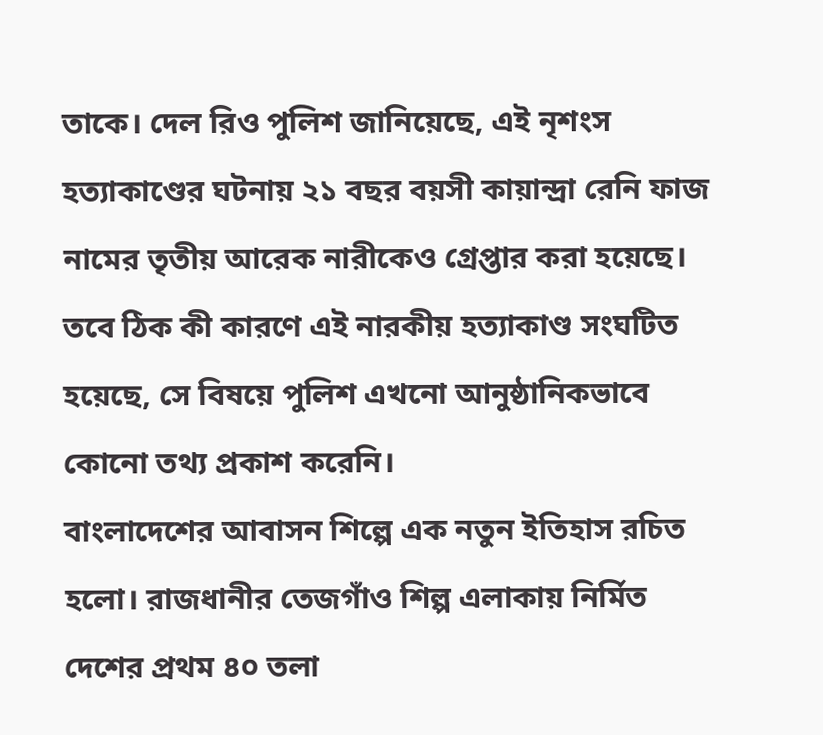তাকে। দেল রিও পুলিশ জানিয়েছে, এই নৃশংস হত্যাকাণ্ডের ঘটনায় ২১ বছর বয়সী কায়ান্দ্রা রেনি ফাজ নামের তৃতীয় আরেক নারীকেও গ্রেপ্তার করা হয়েছে। তবে ঠিক কী কারণে এই নারকীয় হত্যাকাণ্ড সংঘটিত হয়েছে, সে বিষয়ে পুলিশ এখনো আনুষ্ঠানিকভাবে কোনো তথ্য প্রকাশ করেনি।
বাংলাদেশের আবাসন শিল্পে এক নতুন ইতিহাস রচিত হলো। রাজধানীর তেজগাঁও শিল্প এলাকায় নির্মিত দেশের প্রথম ৪০ তলা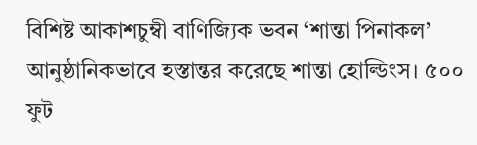বিশিষ্ট আকাশচুম্বী বাণিজ্যিক ভবন ‘শান্তা পিনাকল’ আনুষ্ঠানিকভাবে হস্তান্তর করেছে শান্তা হোল্ডিংস। ৫০০ ফুট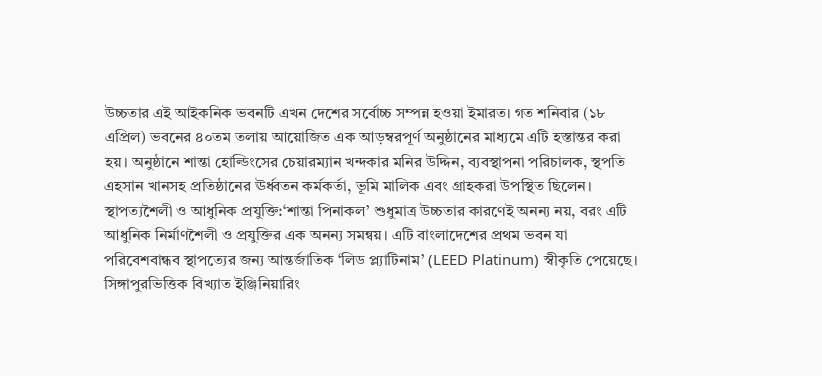উচ্চতার এই আইকনিক ভবনটি এখন দেশের সর্বোচ্চ সম্পন্ন হওয়া ইমারত। গত শনিবার (১৮ এপ্রিল) ভবনের ৪০তম তলায় আয়োজিত এক আড়ম্বরপূর্ণ অনুষ্ঠানের মাধ্যমে এটি হস্তান্তর করা হয়। অনুষ্ঠানে শান্তা হোল্ডিংসের চেয়ারম্যান খন্দকার মনির উদ্দিন, ব্যবস্থাপনা পরিচালক, স্থপতি এহসান খানসহ প্রতিষ্ঠানের ঊর্ধ্বতন কর্মকর্তা, ভূমি মালিক এবং গ্রাহকরা উপস্থিত ছিলেন। স্থাপত্যশৈলী ও আধুনিক প্রযুক্তি:‘শান্তা পিনাকল’ শুধুমাত্র উচ্চতার কারণেই অনন্য নয়, বরং এটি আধুনিক নির্মাণশৈলী ও প্রযুক্তির এক অনন্য সমন্বয়। এটি বাংলাদেশের প্রথম ভবন যা পরিবেশবান্ধব স্থাপত্যের জন্য আন্তর্জাতিক ‘লিড প্ল্যাটিনাম’ (LEED Platinum) স্বীকৃতি পেয়েছে। সিঙ্গাপুরভিত্তিক বিখ্যাত ইঞ্জিনিয়ারিং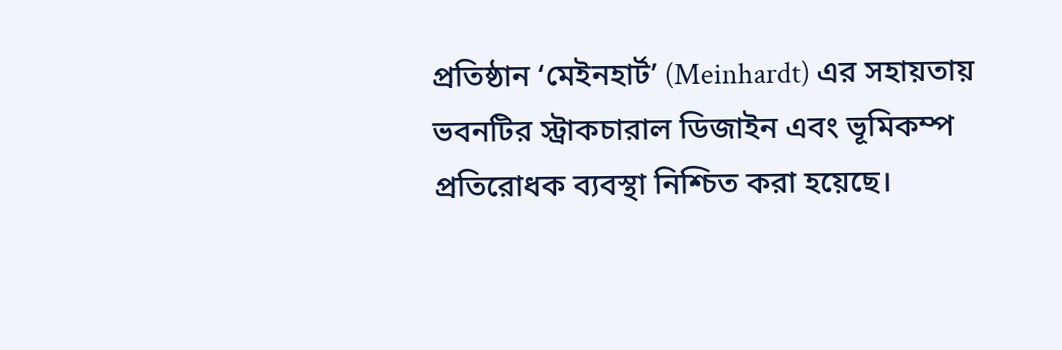প্রতিষ্ঠান ‘মেইনহার্ট’ (Meinhardt) এর সহায়তায় ভবনটির স্ট্রাকচারাল ডিজাইন এবং ভূমিকম্প প্রতিরোধক ব্যবস্থা নিশ্চিত করা হয়েছে।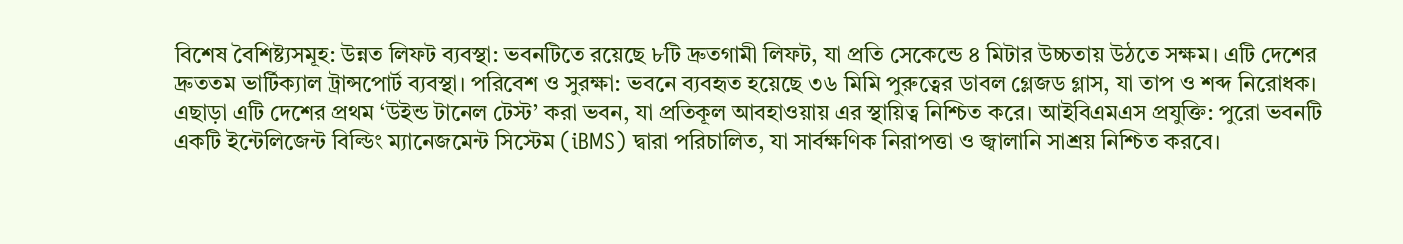বিশেষ বৈশিষ্ট্যসমূহ: উন্নত লিফট ব্যবস্থা: ভবনটিতে রয়েছে ৮টি দ্রুতগামী লিফট, যা প্রতি সেকেন্ডে ৪ মিটার উচ্চতায় উঠতে সক্ষম। এটি দেশের দ্রুততম ভার্টিক্যাল ট্রান্সপোর্ট ব্যবস্থা। পরিবেশ ও সুরক্ষা: ভবনে ব্যবহৃত হয়েছে ৩৬ মিমি পুরুত্বের ডাবল গ্লেজড গ্লাস, যা তাপ ও শব্দ নিরোধক। এছাড়া এটি দেশের প্রথম ‘উইন্ড টানেল টেস্ট’ করা ভবন, যা প্রতিকূল আবহাওয়ায় এর স্থায়িত্ব নিশ্চিত করে। আইবিএমএস প্রযুক্তি: পুরো ভবনটি একটি ইন্টেলিজেন্ট বিল্ডিং ম্যানেজমেন্ট সিস্টেম (iBMS) দ্বারা পরিচালিত, যা সার্বক্ষণিক নিরাপত্তা ও জ্বালানি সাশ্রয় নিশ্চিত করবে।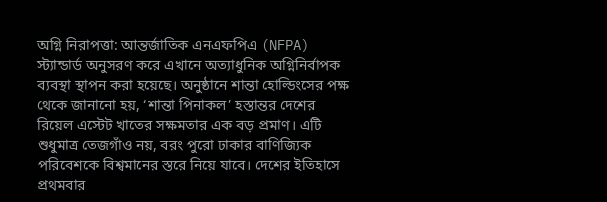অগ্নি নিরাপত্তা: আন্তর্জাতিক এনএফপিএ (NFPA) স্ট্যান্ডার্ড অনুসরণ করে এখানে অত্যাধুনিক অগ্নিনির্বাপক ব্যবস্থা স্থাপন করা হয়েছে। অনুষ্ঠানে শান্তা হোল্ডিংসের পক্ষ থেকে জানানো হয়, ‘শান্তা পিনাকল’ হস্তান্তর দেশের রিয়েল এস্টেট খাতের সক্ষমতার এক বড় প্রমাণ। এটি শুধুমাত্র তেজগাঁও নয়, বরং পুরো ঢাকার বাণিজ্যিক পরিবেশকে বিশ্বমানের স্তরে নিয়ে যাবে। দেশের ইতিহাসে প্রথমবার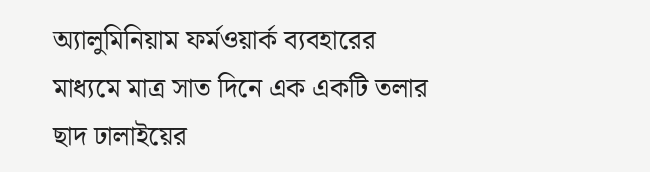অ্যালুমিনিয়াম ফর্মওয়ার্ক ব্যবহারের মাধ্যমে মাত্র সাত দিনে এক একটি তলার ছাদ ঢালাইয়ের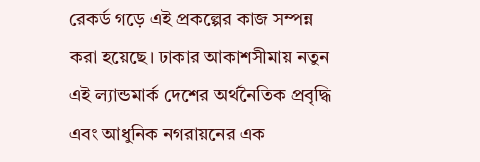রেকর্ড গড়ে এই প্রকল্পের কাজ সম্পন্ন করা হয়েছে। ঢাকার আকাশসীমায় নতুন এই ল্যান্ডমার্ক দেশের অর্থনৈতিক প্রবৃদ্ধি এবং আধুনিক নগরায়নের এক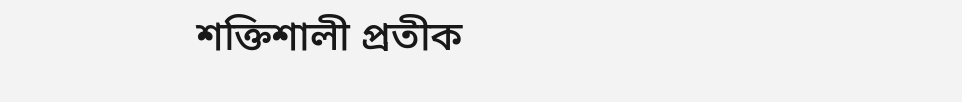শক্তিশালী প্রতীক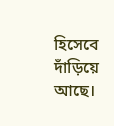হিসেবে দাঁড়িয়ে আছে।